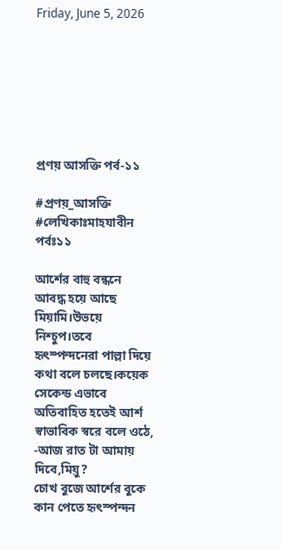Friday, June 5, 2026







প্রণয় আসক্তি পর্ব-১১

#প্রণয়_আসক্তি
#লেখিকাঃমাহযাবীন
পর্বঃ১১

আর্শের বাহু বন্ধনে আবদ্ধ হয়ে আছে মিয়ামি।উভয়ে নিশ্চুপ।তবে হৃৎস্পন্দনেরা পাল্লা দিয়ে কথা বলে চলছে।কয়েক সেকেন্ড এভাবে অতিবাহিত হতেই আর্শ স্বাভাবিক স্বরে বলে ওঠে,
-আজ রাত টা আমায় দিবে,মিয়ু?
চোখ বুজে আর্শের বুকে কান পেতে হৃৎস্পন্দন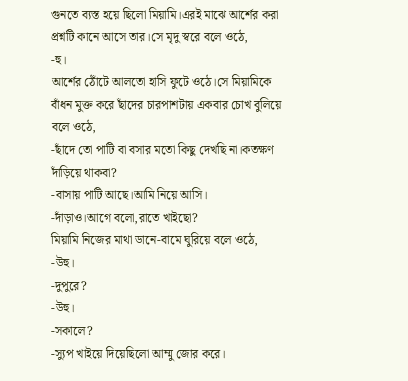গুনতে ব্যস্ত হয়ে ছিলো মিয়ামি।এরই মাঝে আর্শের করা প্রশ্নটি কানে আসে তার।সে মৃদু স্বরে বলে ওঠে,
-হু।
আর্শের ঠোঁটে আলতো হাসি ফুটে ওঠে।সে মিয়ামিকে বাঁধন মুক্ত করে ছাঁদের চারপাশটায় একবার চোখ বুলিয়ে বলে ওঠে,
-ছাঁদে তো পাটি বা বসার মতো কিছু দেখছি না।কতক্ষণ দাঁড়িয়ে থাকবা?
-বাসায় পাটি আছে।আমি নিয়ে আসি।
-দাঁড়াও।আগে বলো,রাতে খাইছো?
মিয়ামি নিজের মাথা ডানে-বামে ঘুরিয়ে বলে ওঠে,
-উহু।
-দুপুরে?
-উহু।
-সকালে?
-স্যুপ খাইয়ে দিয়েছিলো আম্মু জোর করে।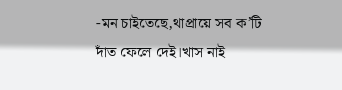-মন চাইতেছে,থাপ্রায়ে সব ক’টি দাঁত ফেলে দেই।খাস নাই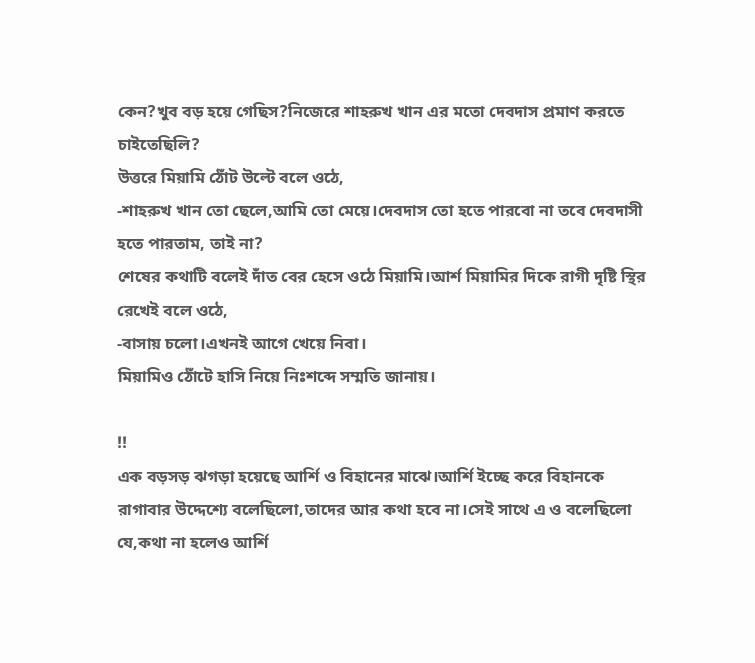কেন?খুব বড় হয়ে গেছিস?নিজেরে শাহরুখ খান এর মতো দেবদাস প্রমাণ করতে চাইতেছিলি?
উত্তরে মিয়ামি ঠোঁট উল্টে বলে ওঠে,
-শাহরুখ খান তো ছেলে,আমি তো মেয়ে।দেবদাস তো হতে পারবো না তবে দেবদাসী হতে পারতাম, তাই না?
শেষের কথাটি বলেই দাঁত বের হেসে ওঠে মিয়ামি।আর্শ মিয়ামির দিকে রাগী দৃষ্টি স্থির রেখেই বলে ওঠে,
-বাসায় চলো।এখনই আগে খেয়ে নিবা।
মিয়ামিও ঠোঁটে হাসি নিয়ে নিঃশব্দে সম্মতি জানায়।

!!
এক বড়সড় ঝগড়া হয়েছে আর্শি ও বিহানের মাঝে।আর্শি ইচ্ছে করে বিহানকে রাগাবার উদ্দেশ্যে বলেছিলো,তাদের আর কথা হবে না।সেই সাথে এ ও বলেছিলো যে,কথা না হলেও আর্শি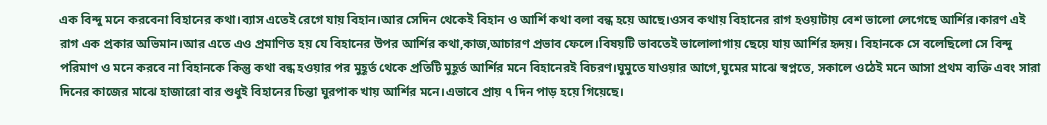এক বিন্দু মনে করবেনা বিহানের কথা।ব্যাস এতেই রেগে যায় বিহান।আর সেদিন থেকেই বিহান ও আর্শি কথা বলা বন্ধ হয়ে আছে।ওসব কথায় বিহানের রাগ হওয়াটায় বেশ ভালো লেগেছে আর্শির।কারণ এই রাগ এক প্রকার অভিমান।আর এতে এও প্রমাণিত হয় যে বিহানের উপর আর্শির কথা,কাজ,আচারণ প্রভাব ফেলে।বিষয়টি ভাবতেই ভালোলাগায় ছেয়ে যায় আর্শির হৃদয়। বিহানকে সে বলেছিলো সে বিন্দু পরিমাণ ও মনে করবে না বিহানকে কিন্তু কথা বন্ধ হওয়ার পর মুহূর্ত থেকে প্রতিটি মুহূর্ত আর্শির মনে বিহানেরই বিচরণ।ঘুমুতে যাওয়ার আগে,ঘুমের মাঝে স্বপ্নতে, সকালে ওঠেই মনে আসা প্রথম ব্যক্তি এবং সারা দিনের কাজের মাঝে হাজারো বার শুধুই বিহানের চিন্তা ঘুরপাক খায় আর্শির মনে।এভাবে প্রায় ৭ দিন পাড় হয়ে গিয়েছে।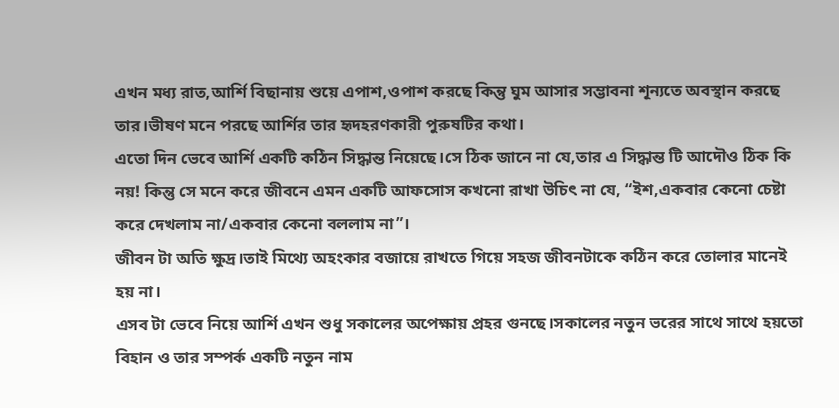এখন মধ্য রাত,আর্শি বিছানায় শুয়ে এপাশ,ওপাশ করছে কিন্তু ঘুম আসার সম্ভাবনা শূন্যতে অবস্থান করছে তার।ভীষণ মনে পরছে আর্শির তার হৃদহরণকারী পুরুষটির কথা।
এতো দিন ভেবে আর্শি একটি কঠিন সিদ্ধান্ত নিয়েছে।সে ঠিক জানে না যে,তার এ সিদ্ধান্ত টি আদৌও ঠিক কি নয়! কিন্তু সে মনে করে জীবনে এমন একটি আফসোস কখনো রাখা উচিৎ না যে, “ইশ,একবার কেনো চেষ্টা করে দেখলাম না/একবার কেনো বললাম না”।
জীবন টা অতি ক্ষুদ্র।তাই মিথ্যে অহংকার বজায়ে রাখতে গিয়ে সহজ জীবনটাকে কঠিন করে তোলার মানেই হয় না।
এসব টা ভেবে নিয়ে আর্শি এখন শুধু সকালের অপেক্ষায় প্রহর গুনছে।সকালের নতুন ভরের সাথে সাথে হয়তো বিহান ও তার সম্পর্ক একটি নতুন নাম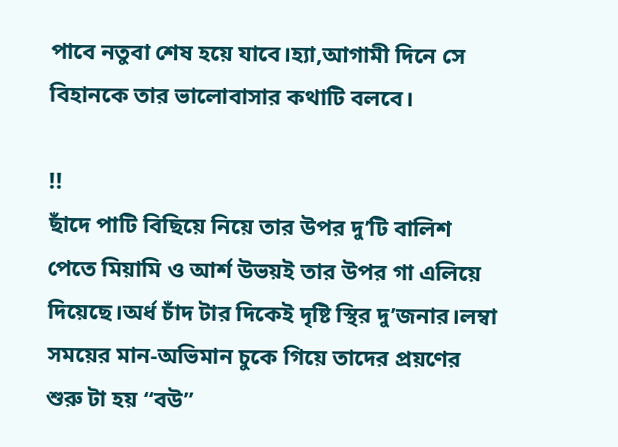পাবে নতুবা শেষ হয়ে যাবে।হ্যা,আগামী দিনে সে বিহানকে তার ভালোবাসার কথাটি বলবে।

!!
ছাঁদে পাটি বিছিয়ে নিয়ে তার উপর দু’টি বালিশ পেতে মিয়ামি ও আর্শ উভয়ই তার উপর গা এলিয়ে দিয়েছে।অর্ধ চাঁদ টার দিকেই দৃষ্টি স্থির দু’জনার।লম্বা সময়ের মান-অভিমান চুকে গিয়ে তাদের প্রয়ণের শুরু টা হয় “বউ”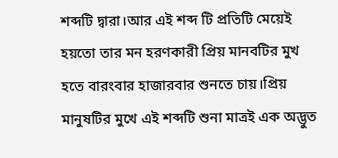শব্দটি দ্বারা।আর এই শব্দ টি প্রতিটি মেয়েই হয়তো তার মন হরণকারী প্রিয় মানবটির মুখ হতে বারংবার হাজারবার শুনতে চায়।প্রিয় মানুষটির মুখে এই শব্দটি শুনা মাত্রই এক অদ্ভুত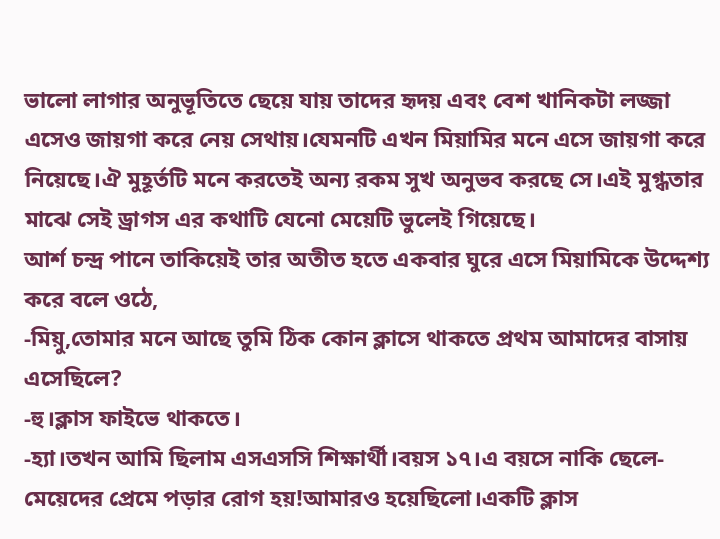ভালো লাগার অনুভূতিতে ছেয়ে যায় তাদের হৃদয় এবং বেশ খানিকটা লজ্জা এসেও জায়গা করে নেয় সেথায়।যেমনটি এখন মিয়ামির মনে এসে জায়গা করে নিয়েছে।ঐ মুহূর্তটি মনে করতেই অন্য রকম সুখ অনুভব করছে সে।এই মুগ্ধতার মাঝে সেই ড্রাগস এর কথাটি যেনো মেয়েটি ভুলেই গিয়েছে।
আর্শ চন্দ্র পানে তাকিয়েই তার অতীত হতে একবার ঘুরে এসে মিয়ামিকে উদ্দেশ্য করে বলে ওঠে,
-মিয়ু,তোমার মনে আছে তুমি ঠিক কোন ক্লাসে থাকতে প্রথম আমাদের বাসায় এসেছিলে?
-হু।ক্লাস ফাইভে থাকতে।
-হ্যা।তখন আমি ছিলাম এসএসসি শিক্ষার্থী।বয়স ১৭।এ বয়সে নাকি ছেলে-মেয়েদের প্রেমে পড়ার রোগ হয়!আমারও হয়েছিলো।একটি ক্লাস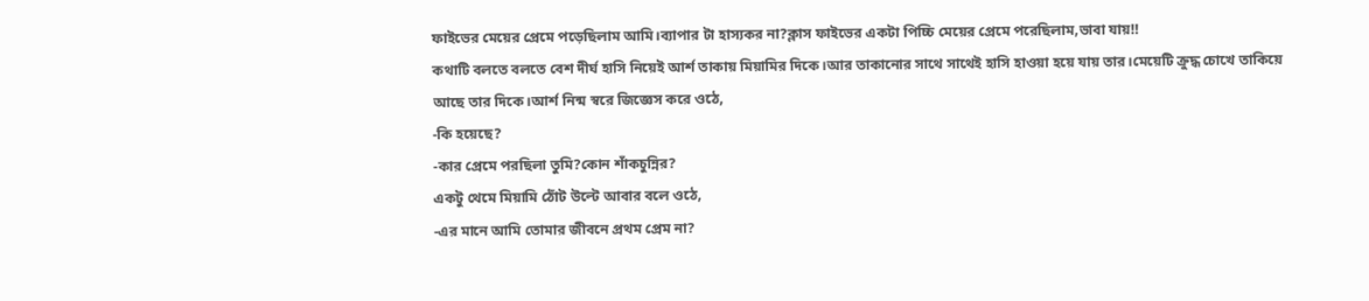ফাইভের মেয়ের প্রেমে পড়েছিলাম আমি।ব্যাপার টা হাস্যকর না?ক্লাস ফাইভের একটা পিচ্চি মেয়ের প্রেমে পরেছিলাম,ভাবা যায়!!
কথাটি বলতে বলতে বেশ দীর্ঘ হাসি নিয়েই আর্শ তাকায় মিয়ামির দিকে।আর তাকানোর সাথে সাথেই হাসি হাওয়া হয়ে যায় তার।মেয়েটি ক্রুদ্ধ চোখে তাকিয়ে আছে তার দিকে।আর্শ নিন্ম স্বরে জিজ্ঞেস করে ওঠে,
-কি হয়েছে?
-কার প্রেমে পরছিলা তুমি?কোন শাঁকচুন্নির?
একটু থেমে মিয়ামি ঠোঁট উল্টে আবার বলে ওঠে,
-এর মানে আমি তোমার জীবনে প্রথম প্রেম না?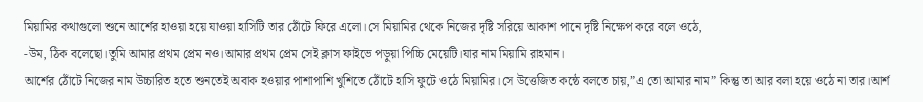মিয়ামির কথাগুলো শুনে আর্শের হাওয়া হয়ে যাওয়া হাসিটি তার ঠোঁটে ফিরে এলো।সে মিয়ামির থেকে নিজের দৃষ্টি সরিয়ে আকাশ পানে দৃষ্টি নিক্ষেপ করে বলে ওঠে,
-উম, ঠিক বলেছো।তুমি আমার প্রথম প্রেম নও।আমার প্রথম প্রেম সেই ক্লাস ফাইভে পড়ুয়া পিচ্চি মেয়েটি।যার নাম মিয়ামি রাহমান।
আর্শের ঠোঁটে নিজের নাম উচ্চারিত হতে শুনতেই অবাক হওয়ার পাশাপাশি খুশিতে ঠোঁটে হাসি ফুটে ওঠে মিয়ামির।সে উত্তেজিত কন্ঠে বলতে চায়,”এ তো আমার নাম” কিন্তু তা আর বলা হয়ে ওঠে না তার।আর্শ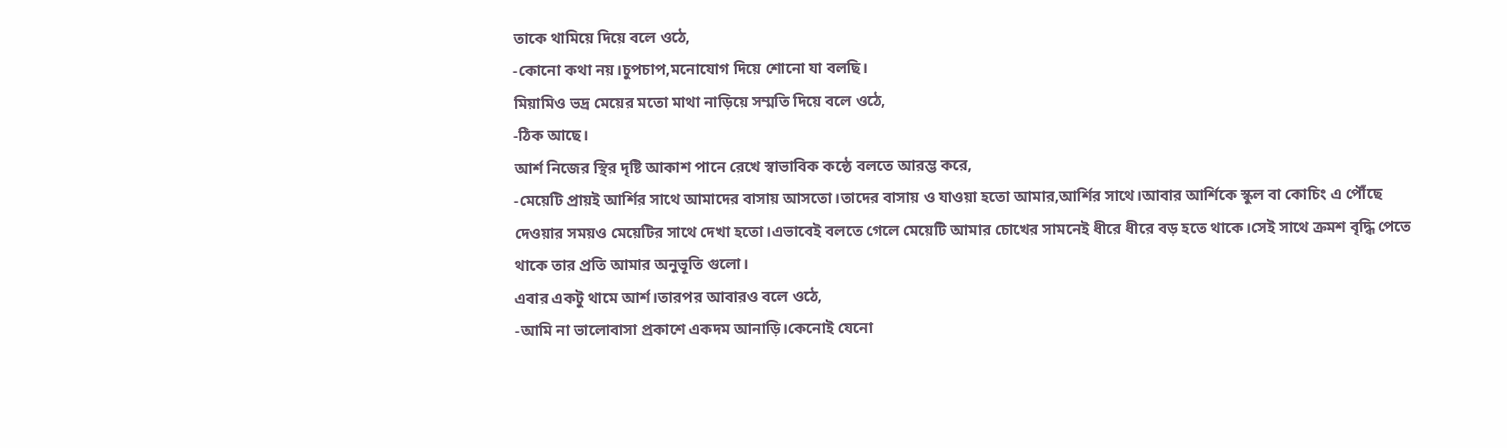তাকে থামিয়ে দিয়ে বলে ওঠে,
-কোনো কথা নয়।চুপচাপ,মনোযোগ দিয়ে শোনো যা বলছি।
মিয়ামিও ভদ্র মেয়ের মতো মাথা নাড়িয়ে সম্মতি দিয়ে বলে ওঠে,
-ঠিক আছে।
আর্শ নিজের স্থির দৃষ্টি আকাশ পানে রেখে স্বাভাবিক কন্ঠে বলতে আরম্ভ করে,
-মেয়েটি প্রায়ই আর্শির সাথে আমাদের বাসায় আসতো।তাদের বাসায় ও যাওয়া হতো আমার,আর্শির সাথে।আবার আর্শিকে স্কুল বা কোচিং এ পৌঁছে দেওয়ার সময়ও মেয়েটির সাথে দেখা হতো।এভাবেই বলতে গেলে মেয়েটি আমার চোখের সামনেই ধীরে ধীরে বড় হতে থাকে।সেই সাথে ক্রমশ বৃদ্ধি পেতে থাকে তার প্রতি আমার অনুভূতি গুলো।
এবার একটু থামে আর্শ।তারপর আবারও বলে ওঠে,
-আমি না ভালোবাসা প্রকাশে একদম আনাড়ি।কেনোই যেনো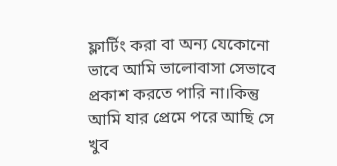ফ্লার্টিং করা বা অন্য যেকোনো ভাবে আমি ভালোবাসা সেভাবে প্রকাশ করতে পারি না।কিন্তু আমি যার প্রেমে পরে আছি সে খুব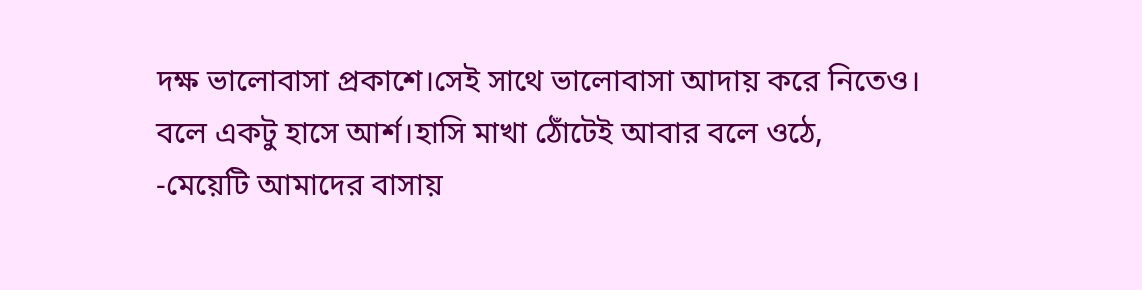দক্ষ ভালোবাসা প্রকাশে।সেই সাথে ভালোবাসা আদায় করে নিতেও।
বলে একটু হাসে আর্শ।হাসি মাখা ঠোঁটেই আবার বলে ওঠে,
-মেয়েটি আমাদের বাসায়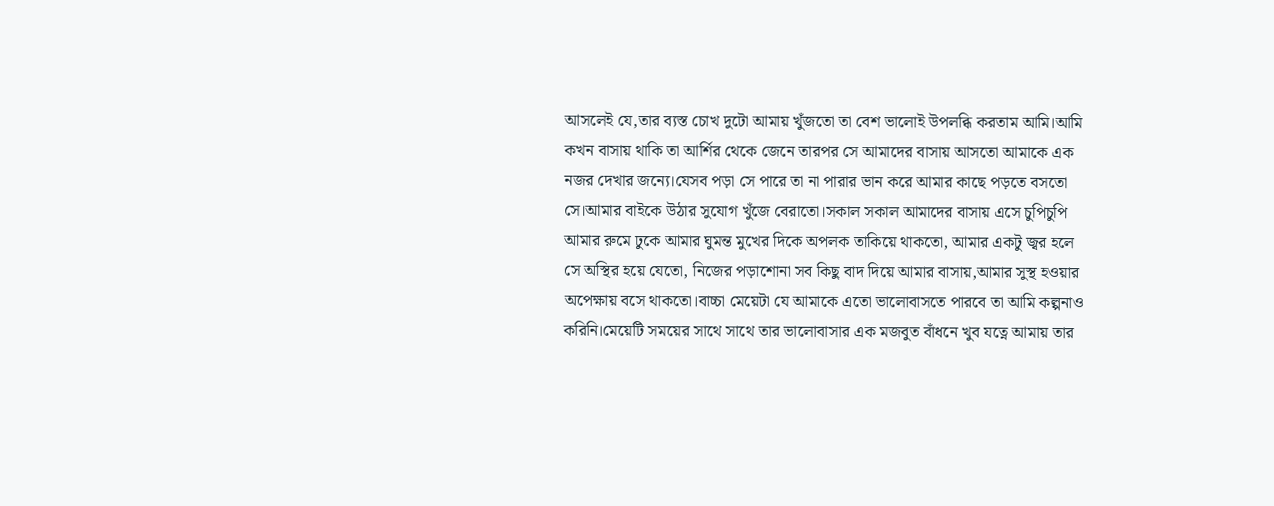আসলেই যে,তার ব্যস্ত চোখ দুটো আমায় খুঁজতো তা বেশ ভালোই উপলব্ধি করতাম আমি।আমি কখন বাসায় থাকি তা আর্শির থেকে জেনে তারপর সে আমাদের বাসায় আসতো আমাকে এক নজর দেখার জন্যে।যেসব পড়া সে পারে তা না পারার ভান করে আমার কাছে পড়তে বসতো সে।আমার বাইকে উঠার সুযোগ খুঁজে বেরাতো।সকাল সকাল আমাদের বাসায় এসে চুপিচুপি আমার রুমে ঢুকে আমার ঘুমন্ত মুখের দিকে অপলক তাকিয়ে থাকতো, আমার একটু জ্বর হলে সে অস্থির হয়ে যেতো, নিজের পড়াশোনা সব কিছু বাদ দিয়ে আমার বাসায়,আমার সুস্থ হওয়ার অপেক্ষায় বসে থাকতো।বাচ্চা মেয়েটা যে আমাকে এতো ভালোবাসতে পারবে তা আমি কল্পনাও করিনি।মেয়েটি সময়ের সাথে সাথে তার ভালোবাসার এক মজবুত বাঁধনে খুব যত্নে আমায় তার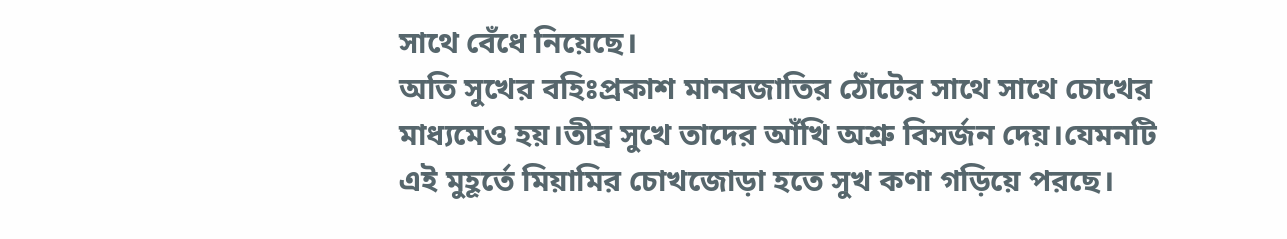সাথে বেঁধে নিয়েছে।
অতি সুখের বহিঃপ্রকাশ মানবজাতির ঠোঁটের সাথে সাথে চোখের মাধ্যমেও হয়।তীব্র সুখে তাদের আঁখি অশ্রু বিসর্জন দেয়।যেমনটি এই মুহূর্তে মিয়ামির চোখজোড়া হতে সুখ কণা গড়িয়ে পরছে।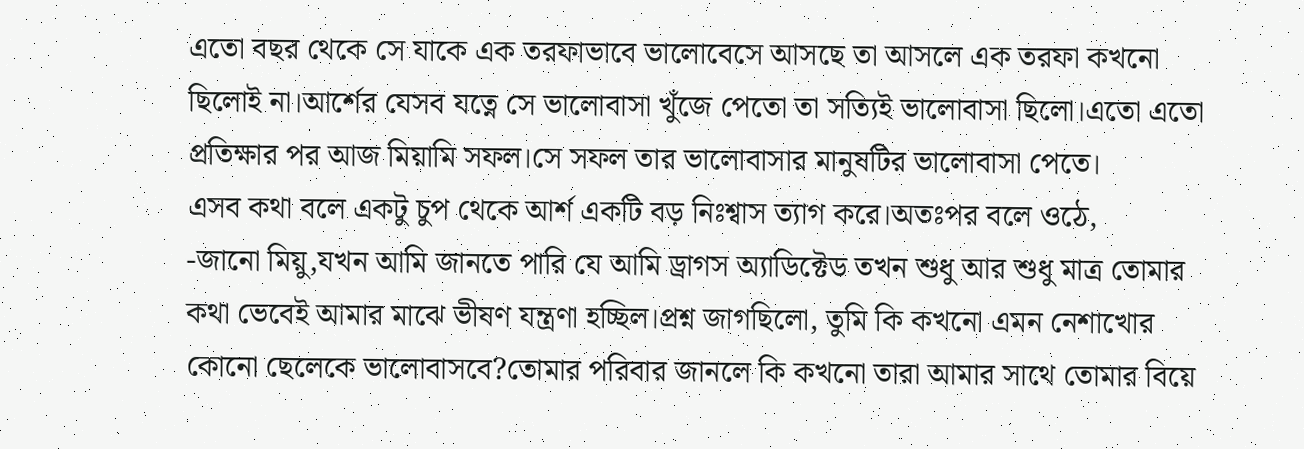এতো বছর থেকে সে যাকে এক তরফাভাবে ভালোবেসে আসছে তা আসলে এক তরফা কখনো ছিলোই না।আর্শের যেসব যত্নে সে ভালোবাসা খুঁজে পেতো তা সত্যিই ভালোবাসা ছিলো।এতো এতো প্রতিক্ষার পর আজ মিয়ামি সফল।সে সফল তার ভালোবাসার মানুষটির ভালোবাসা পেতে।
এসব কথা বলে একটু চুপ থেকে আর্শ একটি বড় নিঃশ্বাস ত্যাগ করে।অতঃপর বলে ওঠে,
-জানো মিয়ু,যখন আমি জানতে পারি যে আমি ড্রাগস অ্যাডিক্টেড তখন শুধু আর শুধু মাত্র তোমার কথা ভেবেই আমার মাঝে ভীষণ যন্ত্রণা হচ্ছিল।প্রশ্ন জাগছিলো, তুমি কি কখনো এমন নেশাখোর কোনো ছেলেকে ভালোবাসবে?তোমার পরিবার জানলে কি কখনো তারা আমার সাথে তোমার বিয়ে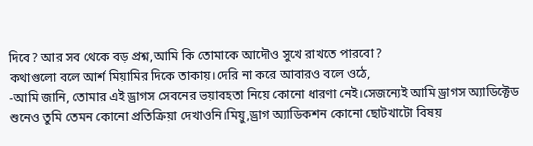দিবে? আর সব থেকে বড় প্রশ্ন,আমি কি তোমাকে আদৌও সুখে রাখতে পারবো?
কথাগুলো বলে আর্শ মিয়ামির দিকে তাকায়।দেরি না করে আবারও বলে ওঠে,
-আমি জানি, তোমার এই ড্রাগস সেবনের ভয়াবহতা নিয়ে কোনো ধারণা নেই।সেজন্যেই আমি ড্রাগস অ্যাডিক্টেড শুনেও তুমি তেমন কোনো প্রতিক্রিয়া দেখাওনি।মিয়ু,ড্রাগ অ্যাডিকশন কোনো ছোটখাটো বিষয়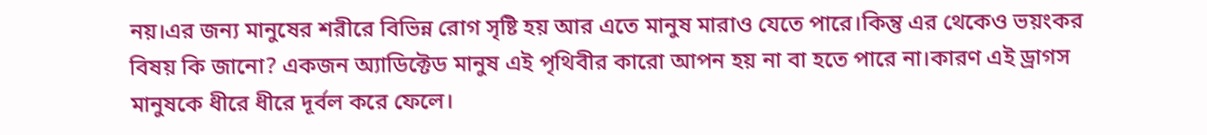নয়।এর জন্য মানুষের শরীরে বিভিন্ন রোগ সৃষ্টি হয় আর এতে মানুষ মারাও যেতে পারে।কিন্তু এর থেকেও ভয়ংকর বিষয় কি জানো? একজন অ্যাডিক্টেড মানুষ এই পৃথিবীর কারো আপন হয় না বা হতে পারে না।কারণ এই ড্রাগস মানুষকে ধীরে ধীরে দূর্বল করে ফেলে।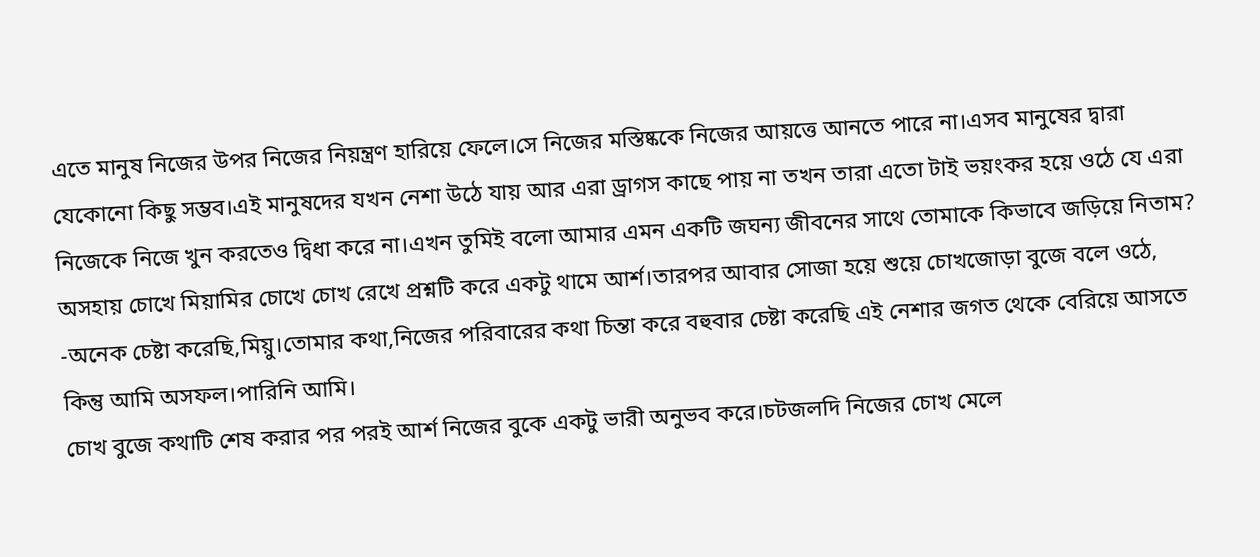এতে মানুষ নিজের উপর নিজের নিয়ন্ত্রণ হারিয়ে ফেলে।সে নিজের মস্তিষ্ককে নিজের আয়ত্তে আনতে পারে না।এসব মানুষের দ্বারা যেকোনো কিছু সম্ভব।এই মানুষদের যখন নেশা উঠে যায় আর এরা ড্রাগস কাছে পায় না তখন তারা এতো টাই ভয়ংকর হয়ে ওঠে যে এরা নিজেকে নিজে খুন করতেও দ্বিধা করে না।এখন তুমিই বলো আমার এমন একটি জঘন্য জীবনের সাথে তোমাকে কিভাবে জড়িয়ে নিতাম?
অসহায় চোখে মিয়ামির চোখে চোখ রেখে প্রশ্নটি করে একটু থামে আর্শ।তারপর আবার সোজা হয়ে শুয়ে চোখজোড়া বুজে বলে ওঠে,
-অনেক চেষ্টা করেছি,মিয়ু।তোমার কথা,নিজের পরিবারের কথা চিন্তা করে বহুবার চেষ্টা করেছি এই নেশার জগত থেকে বেরিয়ে আসতে কিন্তু আমি অসফল।পারিনি আমি।
চোখ বুজে কথাটি শেষ করার পর পরই আর্শ নিজের বুকে একটু ভারী অনুভব করে।চটজলদি নিজের চোখ মেলে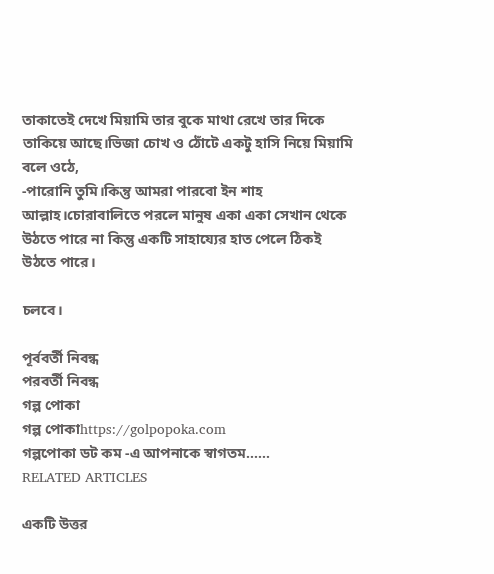তাকাতেই দেখে মিয়ামি তার বুকে মাথা রেখে তার দিকে তাকিয়ে আছে।ভিজা চোখ ও ঠোঁটে একটু হাসি নিয়ে মিয়ামি বলে ওঠে,
-পারোনি তুমি।কিন্তু আমরা পারবো ইন শাহ আল্লাহ।চোরাবালিতে পরলে মানুষ একা একা সেখান থেকে উঠতে পারে না কিন্তু একটি সাহায্যের হাত পেলে ঠিকই উঠতে পারে।

চলবে।

পূর্ববর্তী নিবন্ধ
পরবর্তী নিবন্ধ
গল্প পোকা
গল্প পোকাhttps://golpopoka.com
গল্পপোকা ডট কম -এ আপনাকে স্বাগতম......
RELATED ARTICLES

একটি উত্তর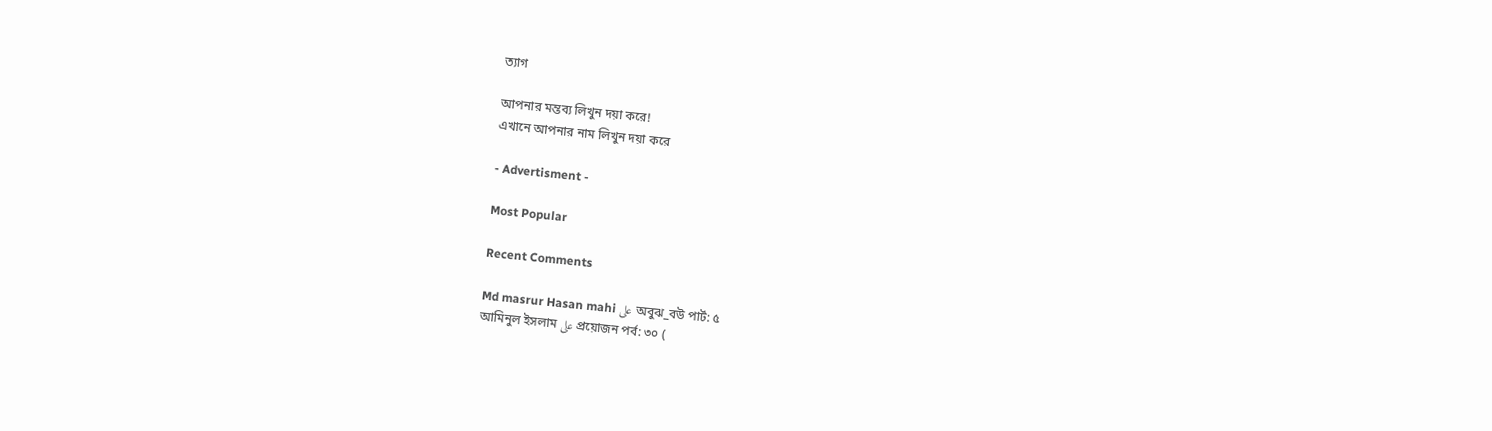ত্যাগ

আপনার মন্তব্য লিখুন দয়া করে!
এখানে আপনার নাম লিখুন দয়া করে

- Advertisment -

Most Popular

Recent Comments

Md masrur Hasan mahi على অবুঝ_বউ পার্ট: ৫
আমিনুল ইসলাম على প্রয়োজন পর্ব: ৩০ (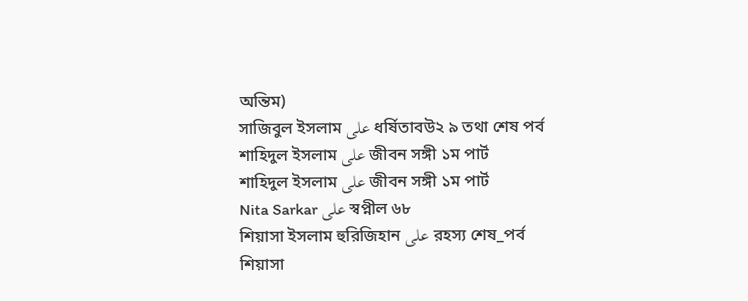অন্তিম)
সাজিবুল ইসলাম على ধর্ষিতাবউ২ ৯ তথা শেষ পর্ব
শাহিদুল ইসলাম على জীবন সঙ্গী ১ম পার্ট
শাহিদুল ইসলাম على জীবন সঙ্গী ১ম পার্ট
Nita Sarkar على স্বপ্নীল ৬৮
শিয়াসা ইসলাম হুরিজিহান على রহস্য শেষ_পর্ব
শিয়াসা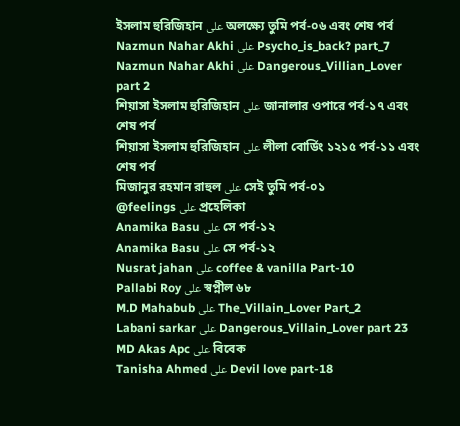ইসলাম হুরিজিহান على অলক্ষ্যে তুমি পর্ব-০৬ এবং শেষ পর্ব
Nazmun Nahar Akhi على Psycho_is_back? part_7
Nazmun Nahar Akhi على Dangerous_Villian_Lover part 2
শিয়াসা ইসলাম হুরিজিহান على জানালার ওপারে পর্ব-১৭ এবং শেষ পর্ব
শিয়াসা ইসলাম হুরিজিহান على লীলা বোর্ডিং ১২১৫ পর্ব-১১ এবং শেষ পর্ব
মিজানুর রহমান রাহুল على সেই তুমি পর্ব-০১
@feelings على প্রহেলিকা
Anamika Basu على সে পর্ব-১২
Anamika Basu على সে পর্ব-১২
Nusrat jahan على coffee & vanilla Part-10
Pallabi Roy على স্বপ্নীল ৬৮
M.D Mahabub على The_Villain_Lover Part_2
Labani sarkar على Dangerous_Villain_Lover part 23
MD Akas Apc على বিবেক
Tanisha Ahmed على Devil love part-18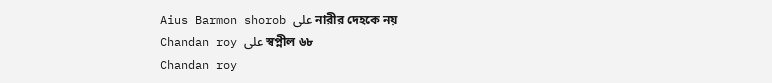Aius Barmon shorob على নারীর দেহকে নয়
Chandan roy على স্বপ্নীল ৬৮
Chandan roy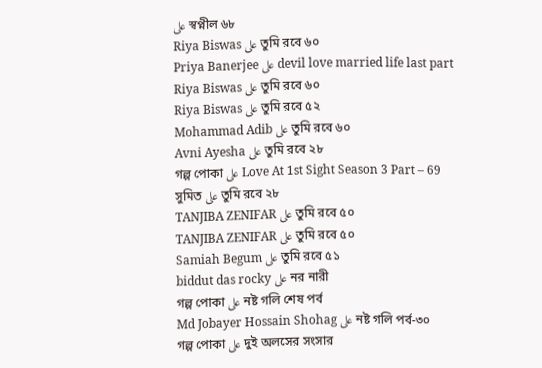على স্বপ্নীল ৬৮
Riya Biswas على তুমি রবে ৬০
Priya Banerjee على devil love married life last part
Riya Biswas على তুমি রবে ৬০
Riya Biswas على তুমি রবে ৫২
Mohammad Adib على তুমি রবে ৬০
Avni Ayesha على তুমি রবে ২৮
গল্প পোকা على Love At 1st Sight Season 3 Part – 69
সুমিত على তুমি রবে ২৮
TANJIBA ZENIFAR على তুমি রবে ৫০
TANJIBA ZENIFAR على তুমি রবে ৫০
Samiah Begum على তুমি রবে ৫১
biddut das rocky على নর নারী
গল্প পোকা على নষ্ট গলি শেষ পর্ব
Md Jobayer Hossain Shohag على নষ্ট গলি পর্ব-৩০
গল্প পোকা على দুই অলসের সংসার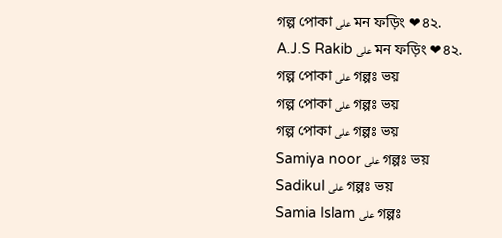গল্প পোকা على মন ফড়িং ❤৪২.
A.J.S Rakib على মন ফড়িং ❤৪২.
গল্প পোকা على গল্পঃ ভয়
গল্প পোকা على গল্পঃ ভয়
গল্প পোকা على গল্পঃ ভয়
Samiya noor على গল্পঃ ভয়
Sadikul على গল্পঃ ভয়
Samia Islam على গল্পঃ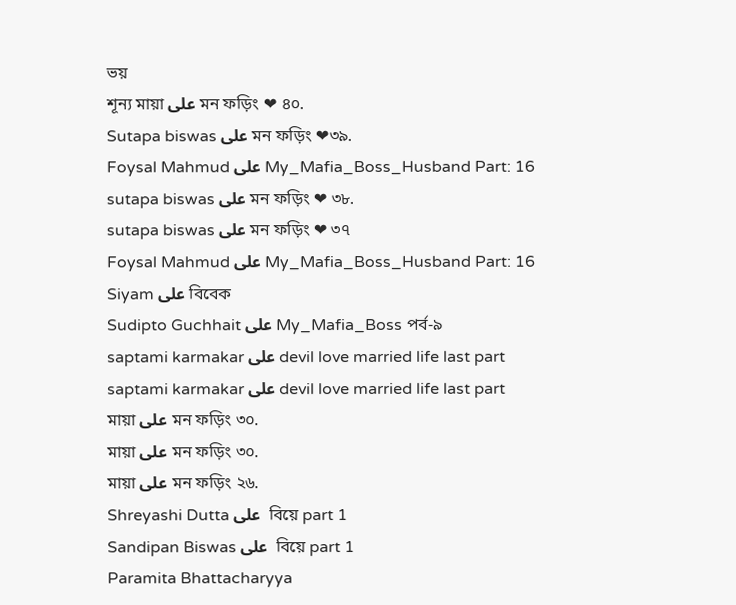ভয়
শূন্য মায়া على মন ফড়িং ❤ ৪০.
Sutapa biswas على মন ফড়িং ❤৩৯.
Foysal Mahmud على My_Mafia_Boss_Husband Part: 16
sutapa biswas على মন ফড়িং ❤ ৩৮.
sutapa biswas على মন ফড়িং ❤ ৩৭
Foysal Mahmud على My_Mafia_Boss_Husband Part: 16
Siyam على বিবেক
Sudipto Guchhait على My_Mafia_Boss পর্ব-৯
saptami karmakar على devil love married life last part
saptami karmakar على devil love married life last part
মায়া على মন ফড়িং ৩০.
মায়া على মন ফড়িং ৩০.
মায়া على মন ফড়িং ২৬.
Shreyashi Dutta على  বিয়ে part 1
Sandipan Biswas على  বিয়ে part 1
Paramita Bhattacharyya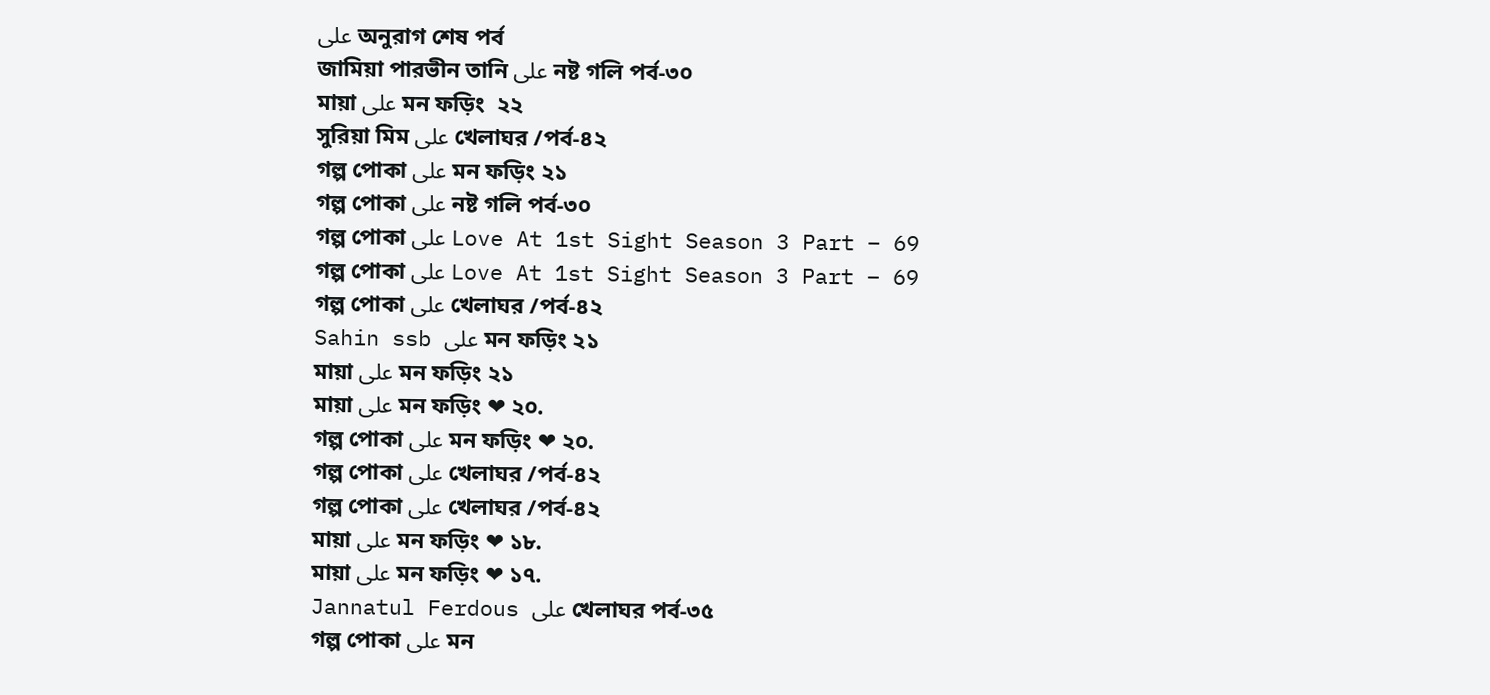على অনুরাগ শেষ পর্ব
জামিয়া পারভীন তানি على নষ্ট গলি পর্ব-৩০
মায়া على মন ফড়িং  ২২
সুরিয়া মিম على খেলাঘর /পর্ব-৪২
গল্প পোকা على মন ফড়িং ২১
গল্প পোকা على নষ্ট গলি পর্ব-৩০
গল্প পোকা على Love At 1st Sight Season 3 Part – 69
গল্প পোকা على Love At 1st Sight Season 3 Part – 69
গল্প পোকা على খেলাঘর /পর্ব-৪২
Sahin ssb على মন ফড়িং ২১
মায়া على মন ফড়িং ২১
মায়া على মন ফড়িং ❤ ২০.
গল্প পোকা على মন ফড়িং ❤ ২০.
গল্প পোকা على খেলাঘর /পর্ব-৪২
গল্প পোকা على খেলাঘর /পর্ব-৪২
মায়া على মন ফড়িং ❤ ১৮.
মায়া على মন ফড়িং ❤ ১৭.
Jannatul Ferdous على খেলাঘর পর্ব-৩৫
গল্প পোকা على মন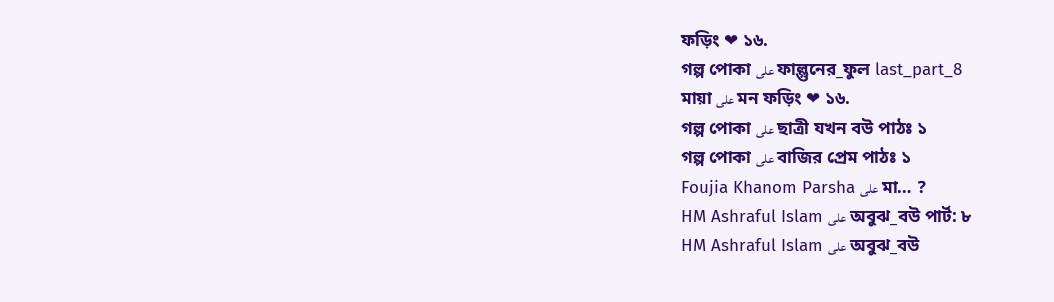ফড়িং ❤ ১৬.
গল্প পোকা على ফাল্গুনের_ফুল last_part_8
মায়া على মন ফড়িং ❤ ১৬.
গল্প পোকা على ছাত্রী যখন বউ পাঠঃ ১
গল্প পোকা على বাজির প্রেম পাঠঃ ১
Foujia Khanom Parsha على মা… ?
HM Ashraful Islam على অবুঝ_বউ পার্ট: ৮
HM Ashraful Islam على অবুঝ_বউ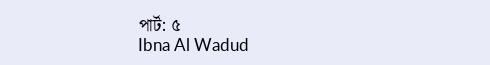পার্ট: ৫
Ibna Al Wadud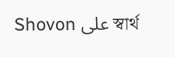Shovon على স্বার্থ